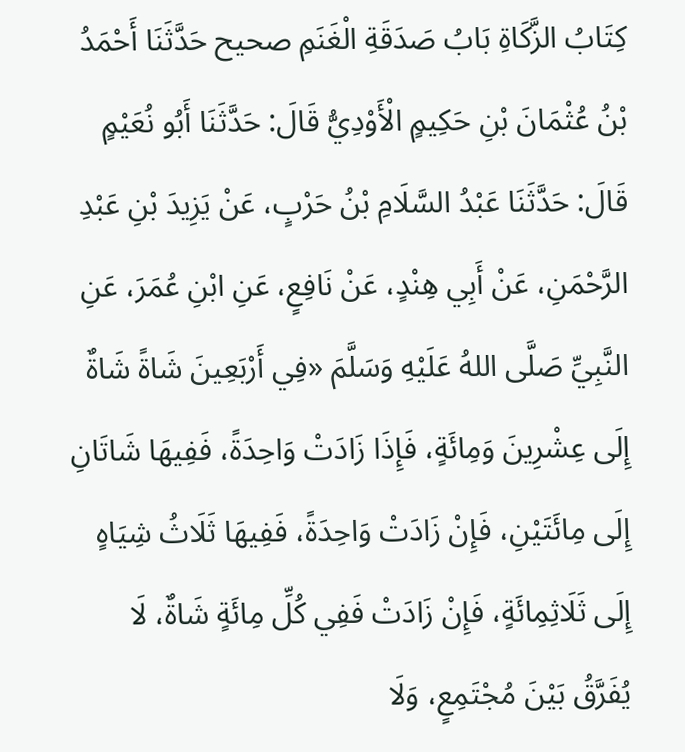كِتَابُ الزَّكَاةِ بَابُ صَدَقَةِ الْغَنَمِ صحیح حَدَّثَنَا أَحْمَدُ بْنُ عُثْمَانَ بْنِ حَكِيمٍ الْأَوْدِيُّ قَالَ: حَدَّثَنَا أَبُو نُعَيْمٍ قَالَ: حَدَّثَنَا عَبْدُ السَّلَامِ بْنُ حَرْبٍ، عَنْ يَزِيدَ بْنِ عَبْدِ الرَّحْمَنِ، عَنْ أَبِي هِنْدٍ، عَنْ نَافِعٍ، عَنِ ابْنِ عُمَرَ، عَنِ النَّبِيِّ صَلَّى اللهُ عَلَيْهِ وَسَلَّمَ «فِي أَرْبَعِينَ شَاةً شَاةٌ إِلَى عِشْرِينَ وَمِائَةٍ، فَإِذَا زَادَتْ وَاحِدَةً، فَفِيهَا شَاتَانِ إِلَى مِائَتَيْنِ، فَإِنْ زَادَتْ وَاحِدَةً، فَفِيهَا ثَلَاثُ شِيَاهٍ إِلَى ثَلَاثِمِائَةٍ، فَإِنْ زَادَتْ فَفِي كُلِّ مِائَةٍ شَاةٌ، لَا يُفَرَّقُ بَيْنَ مُجْتَمِعٍ، وَلَا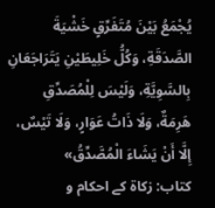يُجْمَعُ بَيْنَ مُتَفَرِّقٍ خَشْيَةَ الصَّدَقَةِ، وَكُلُّ خَلِيطَيْنِ يَتَرَاجَعَانِ بِالسَّوِيَّةِ، وَلَيْسَ لِلْمُصَدِّقِ هَرِمَةٌ، وَلَا ذَاتُ عَوَارٍ، وَلَا تَيْسٌ، إِلَّا أَنْ يَشَاءَ الْمُصَّدِّقُ»
کتاب: زکاۃ کے احکام و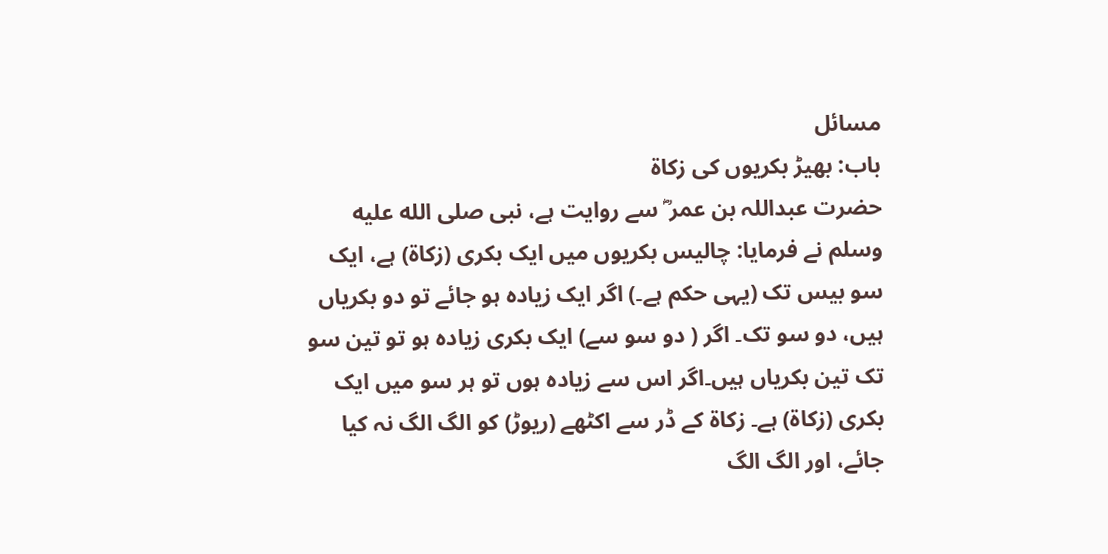مسائل
باب: بھیڑ بکریوں کی زکاۃ
حضرت عبداللہ بن عمر ؓ سے روایت ہے، نبی صلى الله عليه وسلم نے فرمایا: چالیس بکریوں میں ایک بکری (زکاۃ) ہے، ایک سو بیس تک (یہی حکم ہے۔) اگر ایک زیادہ ہو جائے تو دو بکریاں ہیں، دو سو تک۔ اگر ( دو سو سے) ایک بکری زیادہ ہو تو تین سو تک تین بکریاں ہیں۔اگر اس سے زیادہ ہوں تو ہر سو میں ایک بکری (زکاۃ) ہے۔ زکاۃ کے ڈر سے اکٹھے (ریوڑ) کو الگ الگ نہ کیا جائے، اور الگ الگ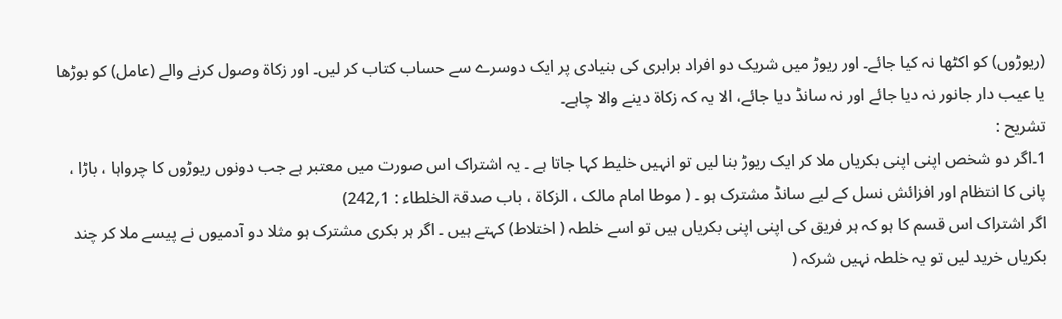(ریوڑوں) کو اکٹھا نہ کیا جائے۔ اور ریوڑ میں شریک دو افراد برابری کی بنیادی پر ایک دوسرے سے حساب کتاب کر لیں۔ اور زکاۃ وصول کرنے والے (عامل) کو بوڑھا یا عیب دار جانور نہ دیا جائے اور نہ سانڈ دیا جائے، الا یہ کہ زکاۃ دینے والا چاہے۔
تشریح :
1۔اگر دو شخص اپنی اپنی بکریاں ملا کر ایک ریوڑ بنا لیں تو انہیں خلیط کہا جاتا ہے ۔ یہ اشتراک اس صورت میں معتبر ہے جب دونوں ریوڑوں کا چرواہا ، باڑا ، پانی کا انتظام اور افزائش نسل کے لیے سانڈ مشترک ہو ۔ ( موطا امام مالک ، الزکاۃ ، باب صدقۃ الخلطاء : 1؍242)
اگر اشتراک اس قسم کا ہو کہ ہر فریق کی اپنی اپنی بکریاں ہیں تو اسے خلطہ ( اختلاط) کہتے ہیں ۔ اگر ہر بکری مشترک ہو مثلا دو آدمیوں نے پیسے ملا کر چند بکریاں خرید لیں تو یہ خلطہ نہیں شرکہ (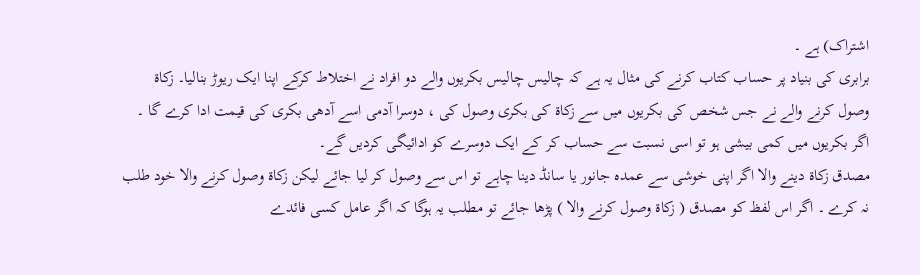اشتراک) ہے ۔
برابری کی بنیاد پر حساب کتاب کرنے کی مثال یہ ہے کہ چالیس چالیس بکریوں والے دو افراد نے اختلاط کرکے اپنا ایک ریوڑ بنالیا۔ زکاۃ وصول کرنے والے نے جس شخص کی بکریوں میں سے زکاۃ کی بکری وصول کی ، دوسرا آدمی اسے آدھی بکری کی قیمت ادا کرے گا ۔ اگر بکریوں میں کمی بیشی ہو تو اسی نسبت سے حساب کر کے ایک دوسرے کو ادائیگی کردیں گے۔
مصدق زکاۃ دینے والا اگر اپنی خوشی سے عمدہ جانور یا سانڈ دینا چاہے تو اس سے وصول کر لیا جائے لیکن زکاۃ وصول کرنے والا خود طلب نہ کرے ۔ اگر اس لفظ کو مصدق ( زکاۃ وصول کرنے والا ) پڑھا جائے تو مطلب یہ ہوگا کہ اگر عامل کسی فائدے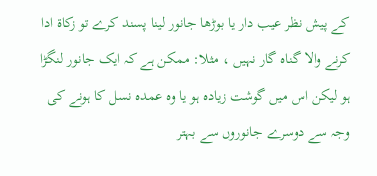کے پیش نظر عیب دار یا بوڑھا جانور لینا پسند کرے تو زکاۃ ادا کرنے والا گناہ گار نہیں ، مثلا: ممکن ہے کہ ایک جانور لنگڑا ہو لیکن اس میں گوشت زیادہ ہو یا وہ عمدہ نسل کا ہونے کی وجہ سے دوسرے جانوروں سے بہتر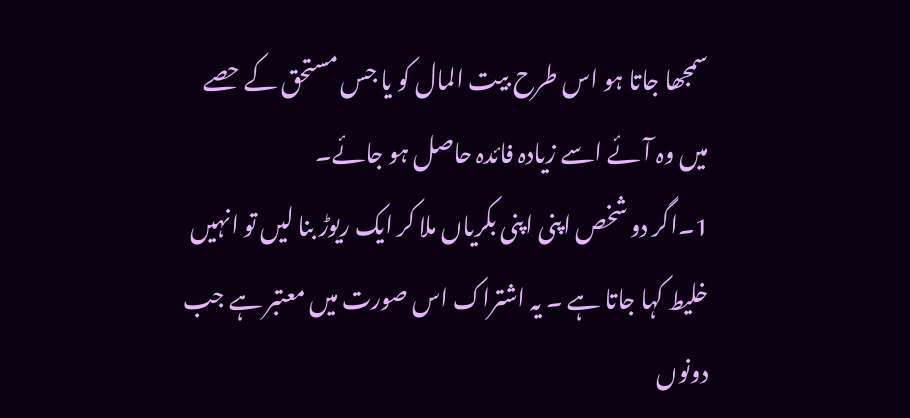سمجھا جاتا ہو اس طرح بیت المال کو یا جس مستحق کے حصے میں وہ آئے اسے زیادہ فائدہ حاصل ہو جائے۔
1۔اگر دو شخص اپنی اپنی بکریاں ملا کر ایک ریوڑ بنا لیں تو انہیں خلیط کہا جاتا ہے ۔ یہ اشتراک اس صورت میں معتبر ہے جب دونوں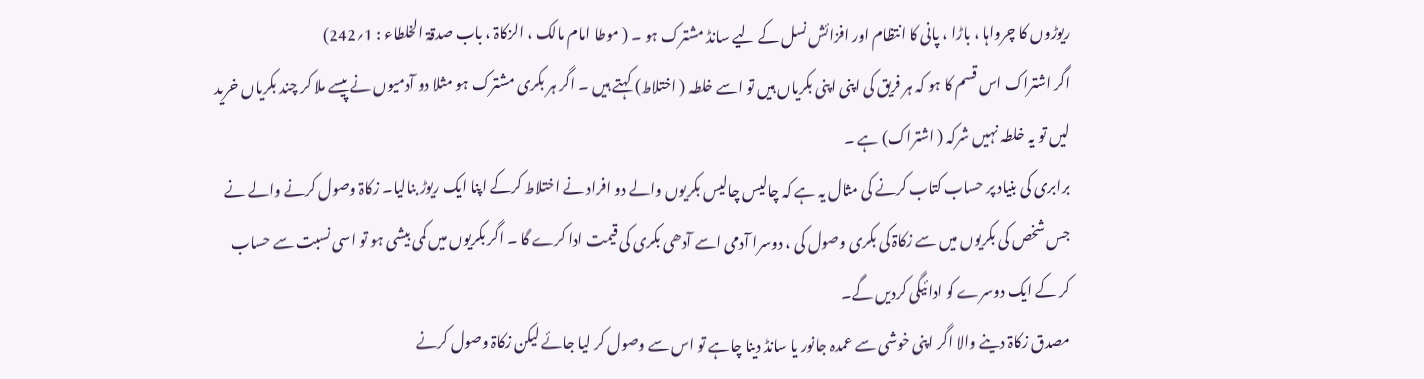ریوڑوں کا چرواہا ، باڑا ، پانی کا انتظام اور افزائش نسل کے لیے سانڈ مشترک ہو ۔ ( موطا امام مالک ، الزکاۃ ، باب صدقۃ الخلطاء : 1؍242)
اگر اشتراک اس قسم کا ہو کہ ہر فریق کی اپنی اپنی بکریاں ہیں تو اسے خلطہ ( اختلاط) کہتے ہیں ۔ اگر ہر بکری مشترک ہو مثلا دو آدمیوں نے پیسے ملا کر چند بکریاں خرید لیں تو یہ خلطہ نہیں شرکہ ( اشتراک) ہے ۔
برابری کی بنیاد پر حساب کتاب کرنے کی مثال یہ ہے کہ چالیس چالیس بکریوں والے دو افراد نے اختلاط کرکے اپنا ایک ریوڑ بنالیا۔ زکاۃ وصول کرنے والے نے جس شخص کی بکریوں میں سے زکاۃ کی بکری وصول کی ، دوسرا آدمی اسے آدھی بکری کی قیمت ادا کرے گا ۔ اگر بکریوں میں کمی بیشی ہو تو اسی نسبت سے حساب کر کے ایک دوسرے کو ادائیگی کردیں گے۔
مصدق زکاۃ دینے والا اگر اپنی خوشی سے عمدہ جانور یا سانڈ دینا چاہے تو اس سے وصول کر لیا جائے لیکن زکاۃ وصول کرنے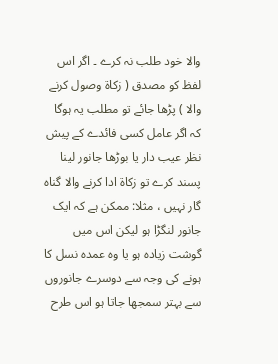والا خود طلب نہ کرے ۔ اگر اس لفظ کو مصدق ( زکاۃ وصول کرنے والا ) پڑھا جائے تو مطلب یہ ہوگا کہ اگر عامل کسی فائدے کے پیش نظر عیب دار یا بوڑھا جانور لینا پسند کرے تو زکاۃ ادا کرنے والا گناہ گار نہیں ، مثلا: ممکن ہے کہ ایک جانور لنگڑا ہو لیکن اس میں گوشت زیادہ ہو یا وہ عمدہ نسل کا ہونے کی وجہ سے دوسرے جانوروں سے بہتر سمجھا جاتا ہو اس طرح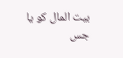بیت المال کو یا جس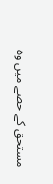مستحق کے حصے میں وہ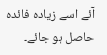آئے اسے زیادہ فائدہ حاصل ہو جائے۔